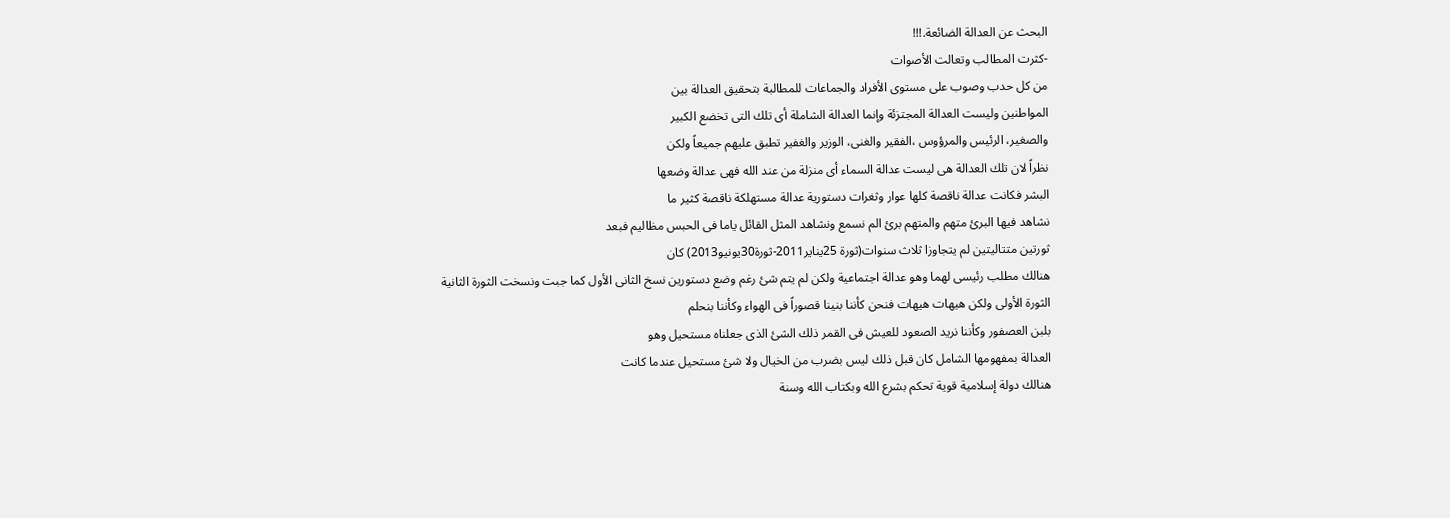البحث عن العدالة الضائعة.!!!
-كثرت المطالب وتعالت الأصوات
من كل حدب وصوب على مستوى الأفراد والجماعات للمطالبة بتحقيق العدالة بين
المواطنين وليست العدالة المجتزئة وإنما العدالة الشاملة أى تلك التى تخضع الكبير
والصغير، الرئيس والمرؤوس ،الفقير والغنى، الوزير والغفير تطبق عليهم جميعاً ولكن
نظراً لان تلك العدالة هى ليست عدالة السماء أى منزلة من عند الله فهى عدالة وضعها
البشر فكانت عدالة ناقصة كلها عوار وثغرات دستورية عدالة مستهلكة ناقصة كثير ما
نشاهد فيها البرئ متهم والمتهم برئ الم نسمع ونشاهد المثل القائل ياما فى الحبس مظاليم فبعد
ثورتين متتاليتين لم يتجاوزا ثلاث سنوات(ثورة 25يناير2011-ثورة30يونيو2013) كان
هنالك مطلب رئيسى لهما وهو عدالة اجتماعية ولكن لم يتم شئ رغم وضع دستورين نسخ الثانى الأول كما جبت ونسخت الثورة الثانية
الثورة الأولى ولكن هيهات هيهات فنحن كأننا بنينا قصوراً فى الهواء وكأننا بنحلم
بلبن العصفور وكأننا نريد الصعود للعيش فى القمر ذلك الشئ الذى جعلناه مستحيل وهو
العدالة بمفهومها الشامل كان قبل ذلك ليس بضرب من الخيال ولا شئ مستحيل عندما كانت
هنالك دولة إسلامية قوية تحكم بشرع الله وبكتاب الله وسنة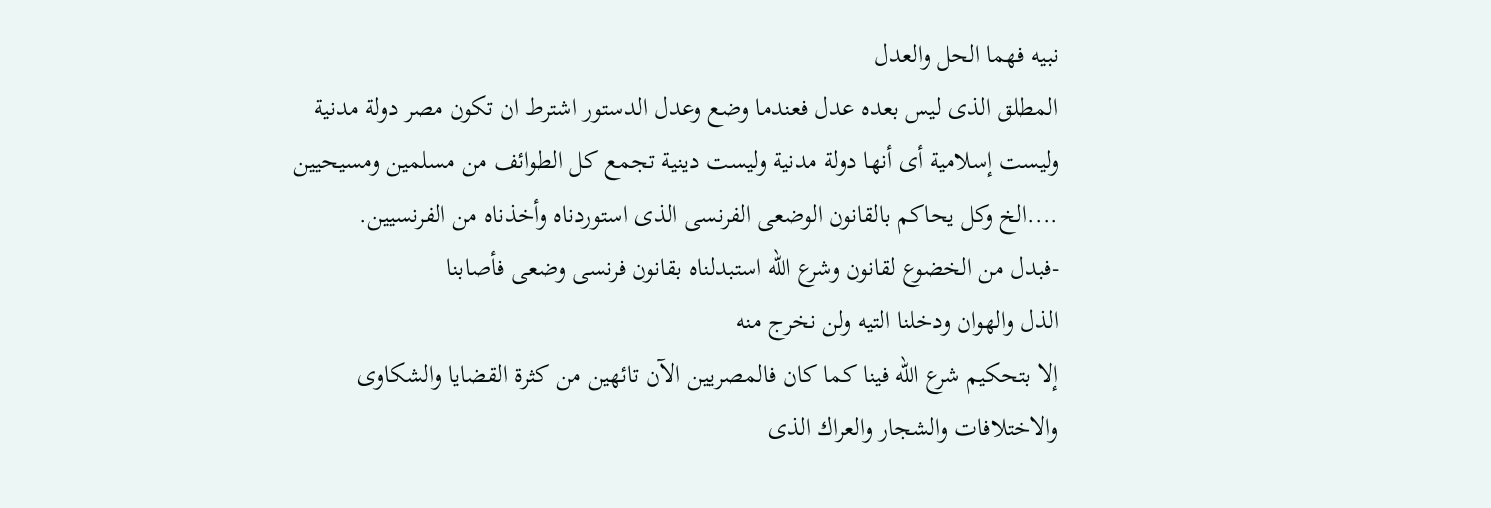نبيه فهما الحل والعدل
المطلق الذى ليس بعده عدل فعندما وضع وعدل الدستور اشترط ان تكون مصر دولة مدنية
وليست إسلامية أى أنها دولة مدنية وليست دينية تجمع كل الطوائف من مسلمين ومسيحيين
....الخ وكل يحاكم بالقانون الوضعى الفرنسى الذى استوردناه وأخذناه من الفرنسيين.
-فبدل من الخضوع لقانون وشرع الله استبدلناه بقانون فرنسى وضعى فأصابنا
الذل والهوان ودخلنا التيه ولن نخرج منه
إلا بتحكيم شرع الله فينا كما كان فالمصريين الآن تائهين من كثرة القضايا والشكاوى
والاختلافات والشجار والعراك الذى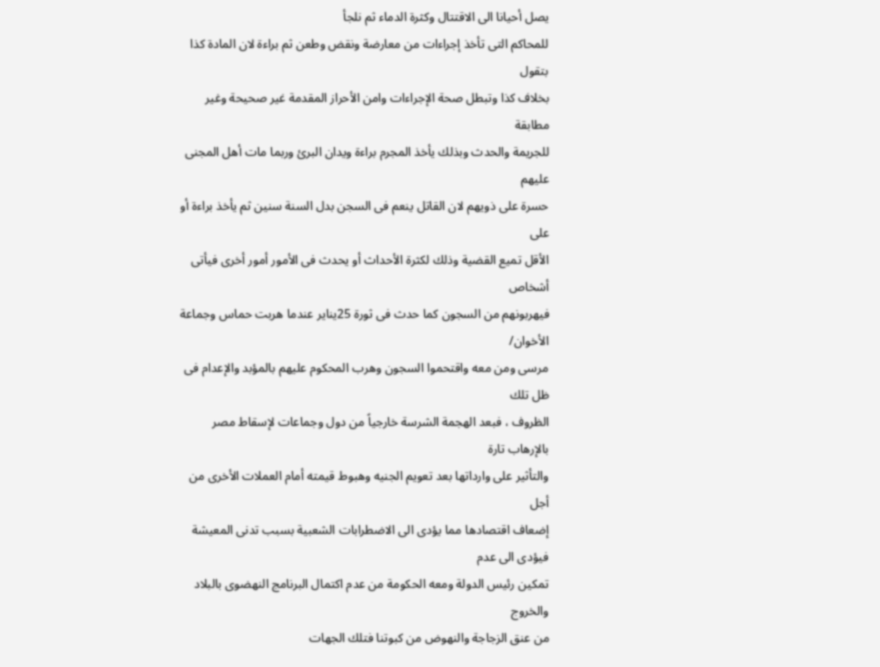يصل أحيانا الى الاقتتال وكثرة الدماء ثم نلجأ
للمحاكم التى تأخذ إجراءات من معارضة ونقض وطعن ثم براءة لان المادة كذا بتقول
بخلاف كذا وتبطل صحة الإجراءات وامن الأحراز المقدمة غير صحيحة وغير مطابقة
للجريمة والحدث وبذلك يأخذ المجرم براءة ويدان البرئ وربما مات أهل المجنى عليهم
حسرة على ذويهم لان القاتل ينعم فى السجن بدل السنة سنين ثم يأخذ براءة أو على
الأقل تميع القضية وذلك لكثرة الأحداث أو يحدث فى الأمور أمور أخرى فيأتى أشخاص
فيهربونهم من السجون كما حدث فى ثورة 25يناير عندما هربت حماس وجماعة الأخوان/
مرسى ومن معه واقتحموا السجون وهرب المحكوم عليهم بالمؤبد والإعدام فى ظل تلك
الظروف ، فبعد الهجمة الشرسة خارجياً من دول وجماعات لإسقاط مصر بالإرهاب تارة
والتأثير على وارداتها بعد تعويم الجنيه وهبوط قيمته أمام العملات الأخرى من أجل
إضعاف اقتصادها مما يؤدى الى الاضطرابات الشعبية بسبب تدنى المعيشة فيؤدى الى عدم
تمكين رئيس الدولة ومعه الحكومة من عدم اكتمال البرنامج النهضوى بالبلاد والخروج
من عنق الزجاجة والنهوض من كبوتنا فتلك الجهات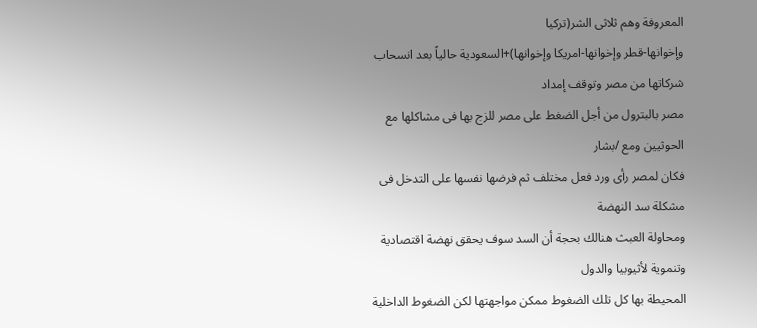المعروفة وهم ثلاثى الشر(تركيا
وإخوانها-قطر وإخوانها-امريكا وإخوانها)+السعودية حالياً بعد انسحاب شركاتها من مصر وتوقف إمداد
مصر بالبترول من أجل الضغط على مصر للزج بها فى مشاكلها مع الحوثيين ومع /بشار
فكان لمصر رأى ورد فعل مختلف ثم فرضها نفسها على التدخل فى مشكلة سد النهضة
ومحاولة العبث هنالك بحجة أن السد سوف يحقق نهضة اقتصادية وتنموية لأثيوبيا والدول
المحيطة بها كل تلك الضغوط ممكن مواجهتها لكن الضغوط الداخلية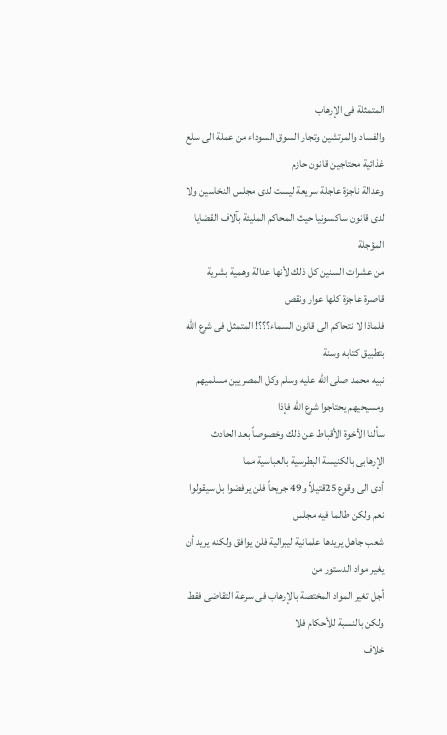المتمثلة فى الإرهاب
والفساد والمرتشين وتجار السوق السوداء من عملة الى سلع غذائية محتاجين قانون حازم
وعدالة ناجزة عاجلة سريعة ليست لدى مجلس النخاسين ولا لدى قانون ساكسونيا حيث المحاكم المليئة بآلاف القضايا المؤجلة
من عشرات السنين كل ذلك لأنها عدالة وهمية بشرية قاصرة عاجزة كلها عوار ونقص
فلماذا لا نتحاكم الى قانون السماء؟؟؟! المتمثل فى شرع الله بتطبيق كتابه وسنة
نبيه محمد صلى الله عليه وسلم وكل المصريين مسلميهم ومسيحيهم يحتاجوا شرع الله فإذا
سألنا الأخوة الأقباط عن ذلك وخصوصاً بعد الحادث الإرهابى بالكنيسة البطرسية بالعباسية مما
أدى الى وقوع 25قتيلاً و49 جريحاً فلن يرفضوا بل سيقولوا نعم ولكن طالما فيه مجلس
شعب جاهل يريدها علمانية ليبرالية فلن يوافق ولكنه يريد أن يغير مواد الدستور من
أجل تغير المواد المختصة بالإرهاب فى سرعة التقاضى فقط ولكن بالنسبة للأحكام فلا
خلاف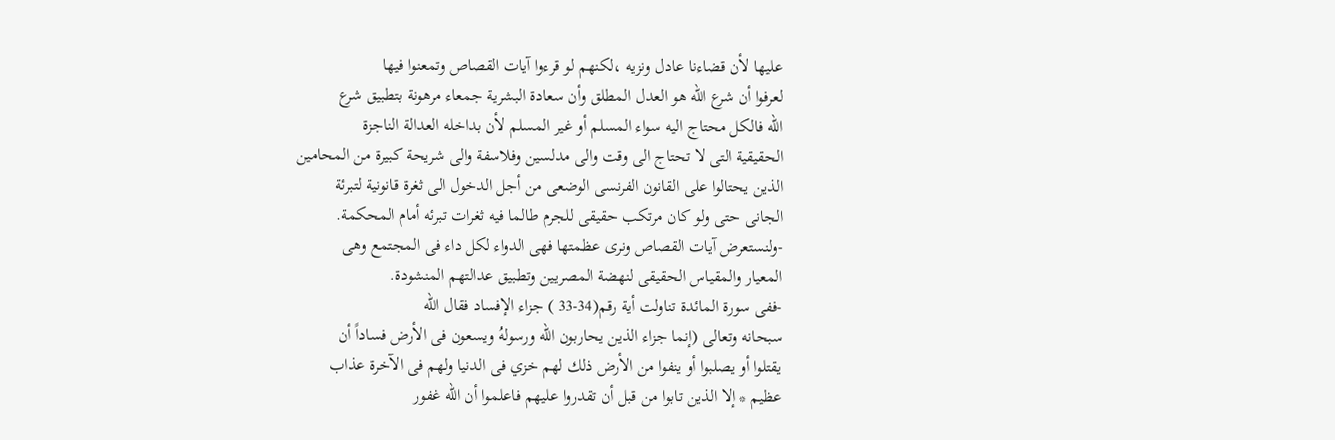عليها لأن قضاءنا عادل ونزيه ،لكنهم لو قرءوا آيات القصاص وتمعنوا فيها
لعرفوا أن شرع الله هو العدل المطلق وأن سعادة البشرية جمعاء مرهونة بتطبيق شرع
الله فالكل محتاج اليه سواء المسلم أو غير المسلم لأن بداخله العدالة الناجزة
الحقيقية التى لا تحتاج الى وقت والى مدلسين وفلاسفة والى شريحة كبيرة من المحامين
الذين يحتالوا على القانون الفرنسى الوضعى من أجل الدخول الى ثغرة قانونية لتبرئة
الجانى حتى ولو كان مرتكب حقيقى للجرم طالما فيه ثغرات تبرئه أمام المحكمة.
-ولنستعرض آيات القصاص ونرى عظمتها فهى الدواء لكل داء فى المجتمع وهى
المعيار والمقياس الحقيقى لنهضة المصريين وتطبيق عدالتهم المنشودة.
-ففى سورة المائدة تناولت أية رقم(34-33 ) جزاء الإفساد فقال الله
سبحانه وتعالى (إنما جزاء الذين يحاربون الله ورسولهُ ويسعون فى الأرض فساداً أن
يقتلوا أو يصلبوا أو ينفوا من الأرض ذلك لهم خزي فى الدنيا ولهم فى الآخرة عذاب
عظيم * إلا الذين تابوا من قبل أن تقدروا عليهم فاعلموا أن الله غفور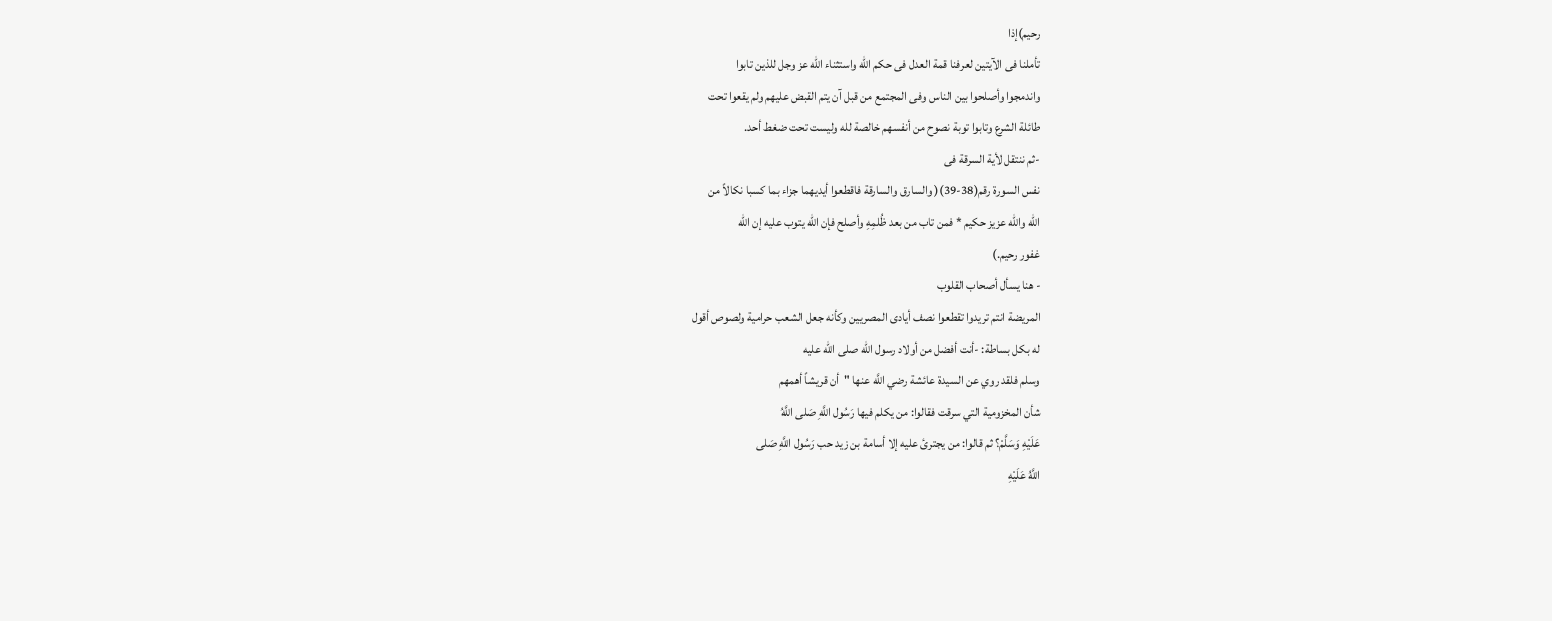رحيم)إذا
تأملنا فى الآيتين لعرفنا قمة العدل فى حكم الله واستثناء الله عز وجل للذين تابوا
واندمجوا وأصلحوا بين الناس وفى المجتمع من قبل آن يتم القبض عليهم ولم يقعوا تحت
طائلة الشرع وتابوا توبة نصوح من أنفسهم خالصة لله وليست تحت ضغط أحد.
-ثم ننتقل لأية السرقة فى
نفس السورة رقم(38-39)( والسارق والسارقة فاقطعوا أيديهما جزاء بما كسبا نكالاً من
الله والله عزيز حكيم * فمن تاب من بعد ظُلمِهِ وأصلح فإن الله يتوب عليه إن الله
غفور رحيم.)
- هنا يسأل أصحاب القلوب
المريضة انتم تريدوا تقطعوا نصف أيادى المصريين وكأنه جعل الشعب حرامية ولصوص أقول
له بكل بساطة: -أنت أفضل من أولاد رسول الله صلى الله عليه
وسلم فلقد روي عن السيدة عائشة رضي اللَّه عنها "أن قريشاً أهمهم
شأن المخزومية التي سرقت فقالوا: من يكلم فيها رَسُول اللَّهِ صَلى اللَّهُ
عَلَيْهِ وَسَلَّمْ؟ ثم قالوا: من يجترئ عليه إلا أسامة بن زيد حب رَسُول اللَّهِ صَلى
اللَّهُ عَلَيْهِ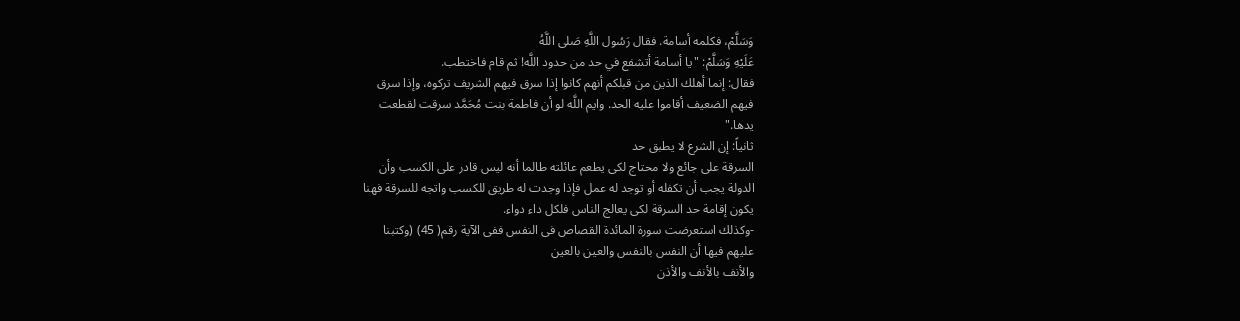وَسَلَّمْ، فكلمه أسامة. فقال رَسُول اللَّهِ صَلى اللَّهُ
عَلَيْهِ وَسَلَّمْ: "يا أسامة أتشفع في حد من حدود اللَّه! ثم قام فاختطب.
فقال: إنما أهلك الذين من قبلكم أنهم كانوا إذا سرق فيهم الشريف تركوه، وإذا سرق
فيهم الضعيف أقاموا عليه الحد. وايم اللَّه لو أن فاطمة بنت مُحَمَّد سرقت لقطعت
يدها."
ثانياً: إن الشرع لا يطبق حد
السرقة على جائع ولا محتاج لكى يطعم عائلته طالما أنه ليس قادر على الكسب وأن
الدولة يجب أن تكفله أو توجد له عمل فإذا وجدت له طريق للكسب واتجه للسرقة فهنا
يكون إقامة حد السرقة لكى يعالج الناس فلكل داء دواء.
-وكذلك استعرضت سورة المائدة القصاص فى النفس ففى الآية رقم( 45) (وكتبنا
عليهم فيها أن النفس بالنفس والعين بالعين
والأنف بالأنف والأذن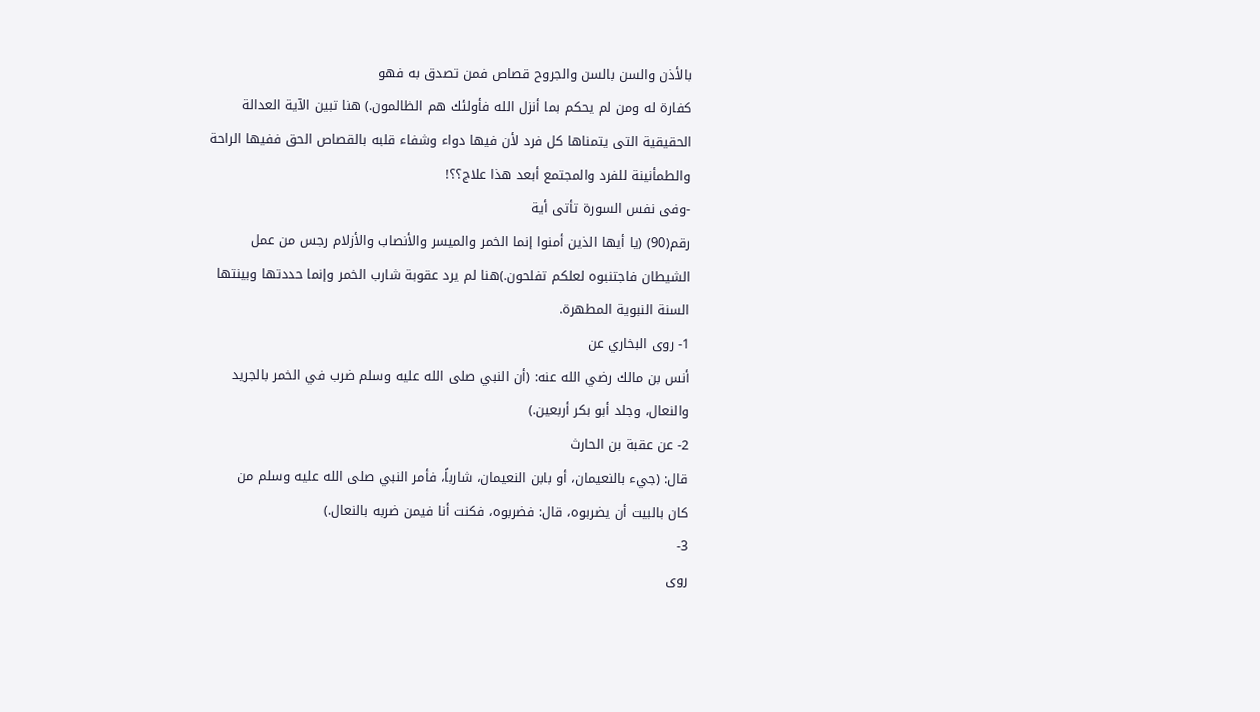بالأذن والسن بالسن والجروح قصاص فمن تصدق به فهو
كفارة له ومن لم يحكم بما أنزل الله فأولئك هم الظالمون.) هنا تبين الآية العدالة
الحقيقية التى يتمناها كل فرد لأن فيها دواء وشفاء قلبه بالقصاص الحق ففيها الراحة
والطمأنينة للفرد والمجتمع أبعد هذا علاج؟؟!
-وفى نفس السورة تأتى أية
رقم(90) (يا أيها الذين أمنوا إنما الخمر والميسر والأنصاب والأزلام رجس من عمل
الشيطان فاجتنبوه لعلكم تفلحون.)هنا لم يرد عقوبة شارب الخمر وإنما حددتها وبينتها
السنة النبوية المطهرة.
1- روى البخاري عن
أنس بن مالك رضي الله عنه: (أن النبي صلى الله عليه وسلم ضرب في الخمر بالجريد
والنعال، وجلد أبو بكر أربعين.)
2- عن عقبة بن الحارث
قال: (جيء بالنعيمان، أو بابن النعيمان، شارباً، فأمر النبي صلى الله عليه وسلم من
كان بالبيت أن يضربوه، قال: فضربوه، فكنت أنا فيمن ضربه بالنعال.)
3-
روى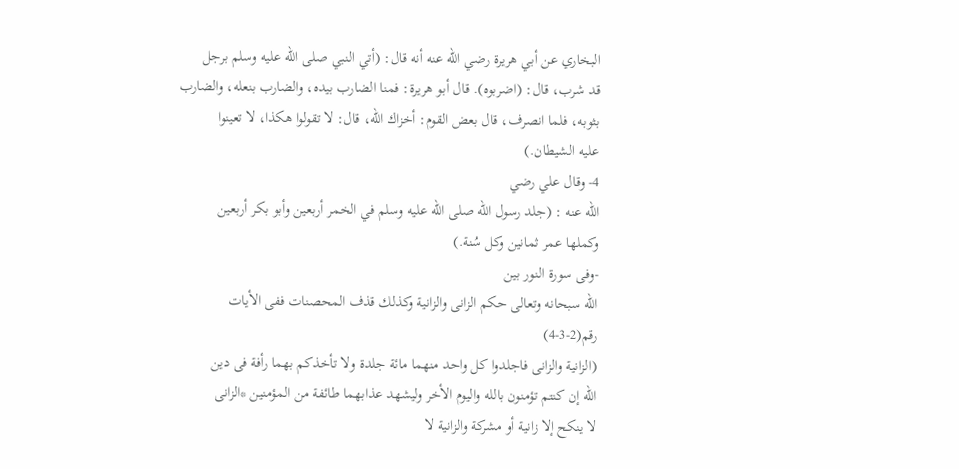البخاري عن أبي هريرة رضي الله عنه أنه قال: (أتي النبي صلى الله عليه وسلم برجل
قد شرب، قال: (اضربوه). قال أبو هريرة: فمنا الضارب بيده، والضارب بنعله، والضارب
بثوبه، فلما انصرف، قال بعض القوم: أخزاك الله، قال: لا تقولوا هكذا، لا تعينوا
عليه الشيطان.)
4- وقال علي رضي
الله عنه : (جلد رسول الله صلى الله عليه وسلم في الخمر أربعين وأبو بكر أربعين
وكملها عمر ثمانين وكل سُنة.)
-وفى سورة النور بين
الله سبحانه وتعالى حكم الزانى والزانية وكذلك قذف المحصنات ففى الأيات رقم(2-3-4)
(الزانية والزانى فاجلدوا كل واحد منهما مائة جلدة ولا تأخذكم بهما رأفة فى دين
الله إن كنتم تؤمنون بالله واليوم الأخر وليشهد عذابهما طائفة من المؤمنين *الزانى
لا ينكح إلا زانية أو مشركة والزانية لا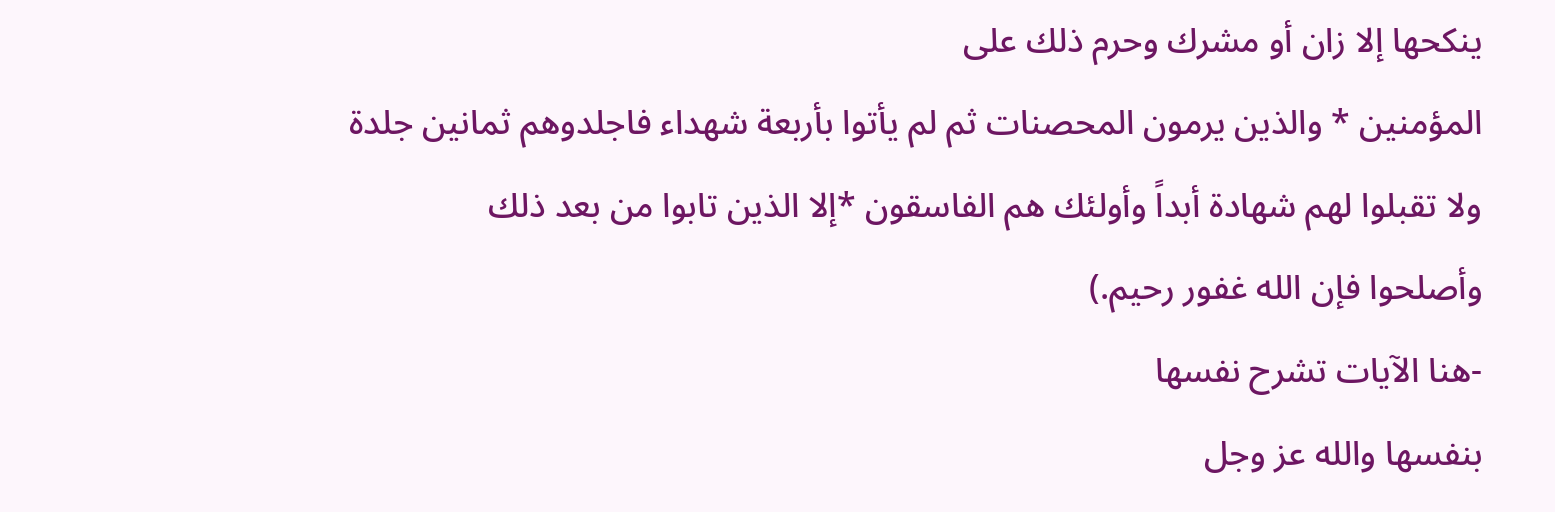ينكحها إلا زان أو مشرك وحرم ذلك على
المؤمنين * والذين يرمون المحصنات ثم لم يأتوا بأربعة شهداء فاجلدوهم ثمانين جلدة
ولا تقبلوا لهم شهادة أبداً وأولئك هم الفاسقون *إلا الذين تابوا من بعد ذلك
وأصلحوا فإن الله غفور رحيم.)
-هنا الآيات تشرح نفسها
بنفسها والله عز وجل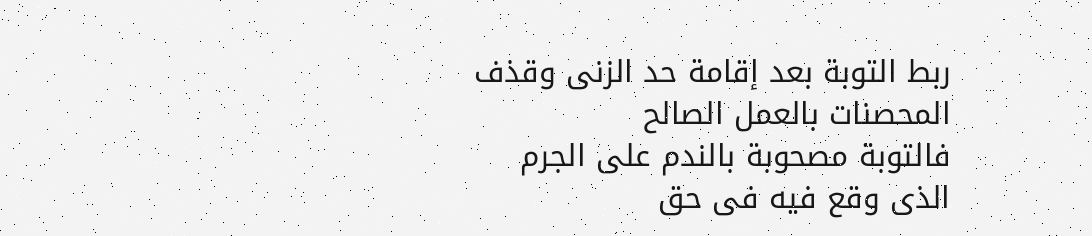ربط التوبة بعد إقامة حد الزنى وقذف المحصنات بالعمل الصالح
فالتوبة مصحوبة بالندم على الجرم الذى وقع فيه فى حق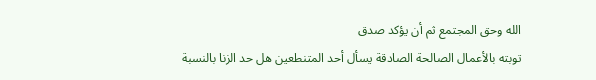الله وحق المجتمع ثم أن يؤكد صدق
توبته بالأعمال الصالحة الصادقة يسأل أحد المتنطعين هل حد الزنا بالنسبة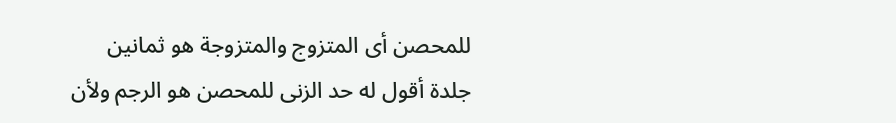للمحصن أى المتزوج والمتزوجة هو ثمانين
جلدة أقول له حد الزنى للمحصن هو الرجم ولأن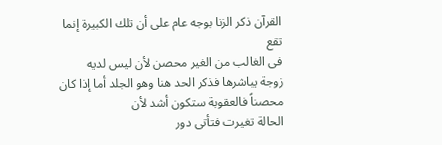القرآن ذكر الزنا بوجه عام على أن تلك الكبيرة إنما تقع
فى الغالب من الغير محصن لأن ليس لديه
زوجة يباشرها فذكر الحد هنا وهو الجلد أما إذا كان محصناً فالعقوبة ستكون أشد لأن
الحالة تغيرت فتأتى دور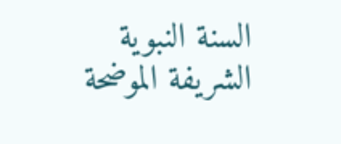السنة النبوية الشريفة الموضحة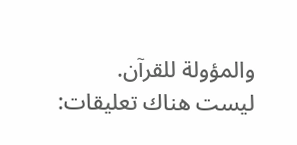والمؤولة للقرآن.
ليست هناك تعليقات: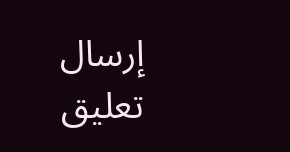إرسال تعليق